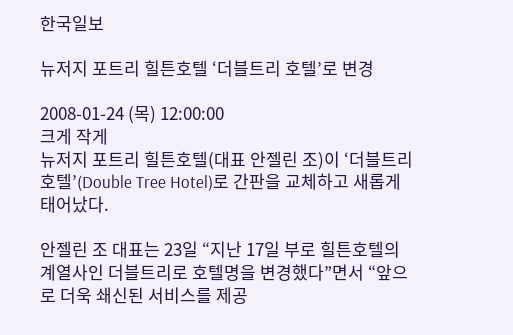한국일보

뉴저지 포트리 힐튼호텔 ‘더블트리 호텔’로 변경

2008-01-24 (목) 12:00:00
크게 작게
뉴저지 포트리 힐튼호텔(대표 안젤린 조)이 ‘더블트리 호텔’(Double Tree Hotel)로 간판을 교체하고 새롭게 태어났다.

안젤린 조 대표는 23일 “지난 17일 부로 힐튼호텔의 계열사인 더블트리로 호텔명을 변경했다”면서 “앞으로 더욱 쇄신된 서비스를 제공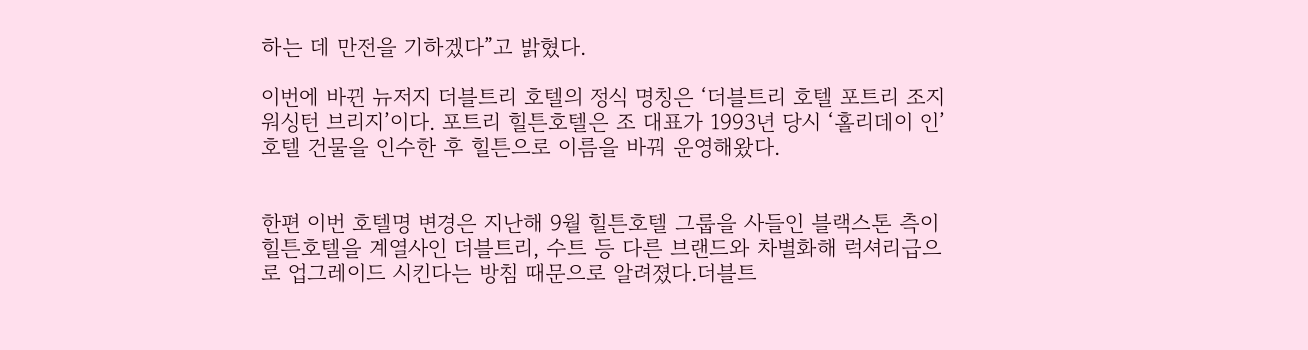하는 데 만전을 기하겠다”고 밝혔다.

이번에 바뀐 뉴저지 더블트리 호텔의 정식 명칭은 ‘더블트리 호텔 포트리 조지워싱턴 브리지’이다. 포트리 힐튼호텔은 조 대표가 1993년 당시 ‘홀리데이 인’ 호텔 건물을 인수한 후 힐튼으로 이름을 바꿔 운영해왔다.


한편 이번 호텔명 변경은 지난해 9월 힐튼호텔 그룹을 사들인 블랙스톤 측이 힐튼호텔을 계열사인 더블트리, 수트 등 다른 브랜드와 차별화해 럭셔리급으로 업그레이드 시킨다는 방침 때문으로 알려졌다.더블트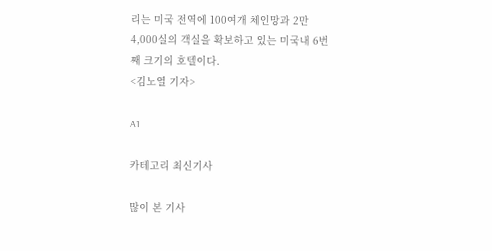리는 미국 전역에 100여개 체인망과 2만4,000실의 객실을 확보하고 있는 미국내 6번째 크기의 호텔이다.
<김노열 기자>

A1

카테고리 최신기사

많이 본 기사